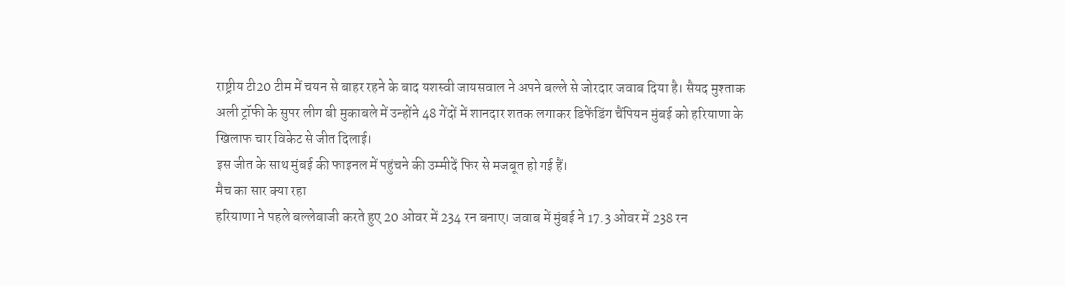राष्ट्रीय टी20 टीम में चयन से बाहर रहने के बाद यशस्वी जायसवाल ने अपने बल्ले से जोरदार जवाब दिया है। सैयद मुश्ताक अली ट्रॉफी के सुपर लीग बी मुकाबले में उन्होंने 48 गेंदों में शानदार शतक लगाकर डिफेंडिंग चैंपियन मुंबई को हरियाणा के खिलाफ चार विकेट से जीत दिलाई।
इस जीत के साथ मुंबई की फाइनल में पहुंचने की उम्मीदें फिर से मजबूत हो गई हैं।
मैच का सार क्या रहा
हरियाणा ने पहले बल्लेबाजी करते हुए 20 ओवर में 234 रन बनाए। जवाब में मुंबई ने 17.3 ओवर में 238 रन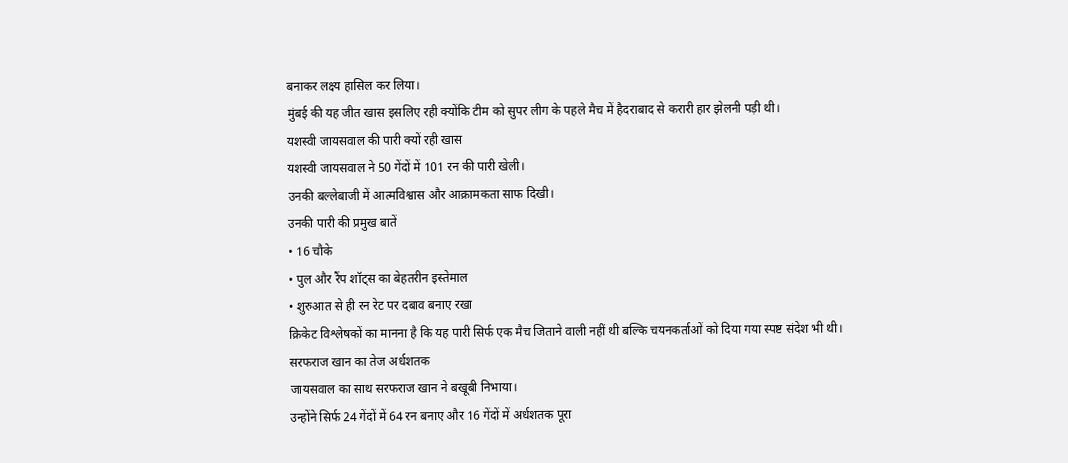बनाकर लक्ष्य हासिल कर लिया।
मुंबई की यह जीत खास इसलिए रही क्योंकि टीम को सुपर लीग के पहले मैच में हैदराबाद से करारी हार झेलनी पड़ी थी।
यशस्वी जायसवाल की पारी क्यों रही खास
यशस्वी जायसवाल ने 50 गेंदों में 101 रन की पारी खेली।
उनकी बल्लेबाजी में आत्मविश्वास और आक्रामकता साफ दिखी।
उनकी पारी की प्रमुख बातें
• 16 चौके
• पुल और रैंप शॉट्स का बेहतरीन इस्तेमाल
• शुरुआत से ही रन रेट पर दबाव बनाए रखा
क्रिकेट विश्लेषकों का मानना है कि यह पारी सिर्फ एक मैच जिताने वाली नहीं थी बल्कि चयनकर्ताओं को दिया गया स्पष्ट संदेश भी थी।
सरफराज खान का तेज अर्धशतक
जायसवाल का साथ सरफराज खान ने बखूबी निभाया।
उन्होंने सिर्फ 24 गेंदों में 64 रन बनाए और 16 गेंदों में अर्धशतक पूरा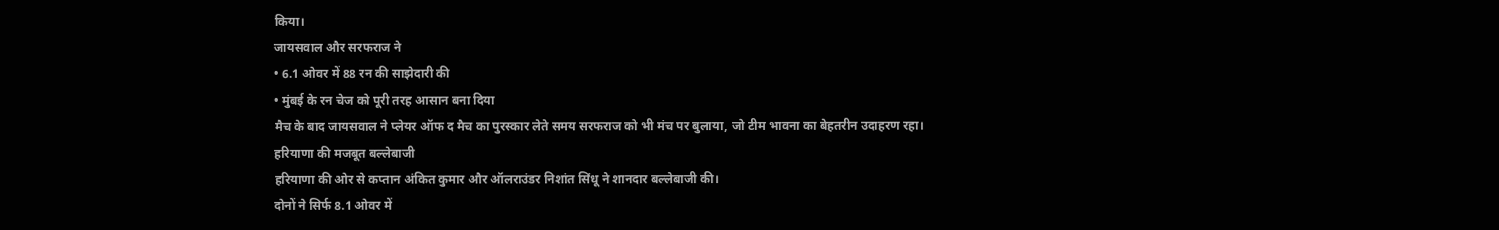किया।
जायसवाल और सरफराज ने
• 6.1 ओवर में 88 रन की साझेदारी की
• मुंबई के रन चेज को पूरी तरह आसान बना दिया
मैच के बाद जायसवाल ने प्लेयर ऑफ द मैच का पुरस्कार लेते समय सरफराज को भी मंच पर बुलाया, जो टीम भावना का बेहतरीन उदाहरण रहा।
हरियाणा की मजबूत बल्लेबाजी
हरियाणा की ओर से कप्तान अंकित कुमार और ऑलराउंडर निशांत सिंधू ने शानदार बल्लेबाजी की।
दोनों ने सिर्फ 8.1 ओवर में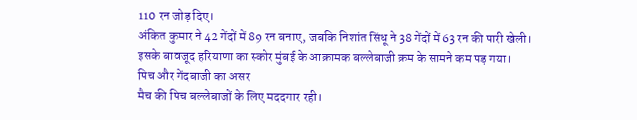110 रन जोड़ दिए।
अंकित कुमार ने 42 गेंदों में 89 रन बनाए, जबकि निशांत सिंधू ने 38 गेंदों में 63 रन की पारी खेली।
इसके बावजूद हरियाणा का स्कोर मुंबई के आक्रामक बल्लेबाजी क्रम के सामने कम पड़ गया।
पिच और गेंदबाजी का असर
मैच की पिच बल्लेबाजों के लिए मददगार रही।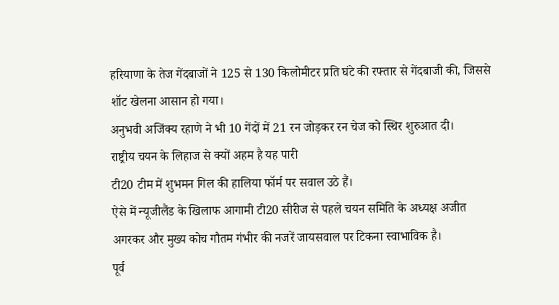हरियाणा के तेज गेंदबाजों ने 125 से 130 किलोमीटर प्रति घंटे की रफ्तार से गेंदबाजी की, जिससे शॉट खेलना आसान हो गया।
अनुभवी अजिंक्य रहाणे ने भी 10 गेंदों में 21 रन जोड़कर रन चेज को स्थिर शुरुआत दी।
राष्ट्रीय चयन के लिहाज से क्यों अहम है यह पारी
टी20 टीम में शुभमन गिल की हालिया फॉर्म पर सवाल उठे हैं।
ऐसे में न्यूजीलैंड के खिलाफ आगामी टी20 सीरीज से पहले चयन समिति के अध्यक्ष अजीत अगरकर और मुख्य कोच गौतम गंभीर की नजरें जायसवाल पर टिकना स्वाभाविक है।
पूर्व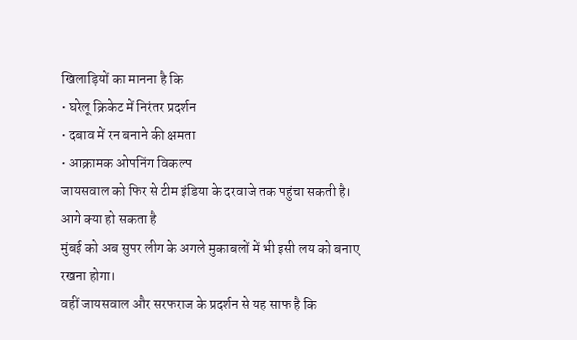खिलाड़ियों का मानना है कि
• घरेलू क्रिकेट में निरंतर प्रदर्शन
• दबाव में रन बनाने की क्षमता
• आक्रामक ओपनिंग विकल्प
जायसवाल को फिर से टीम इंडिया के दरवाजे तक पहुंचा सकती है।
आगे क्या हो सकता है
मुंबई को अब सुपर लीग के अगले मुकाबलों में भी इसी लय को बनाए रखना होगा।
वहीं जायसवाल और सरफराज के प्रदर्शन से यह साफ है कि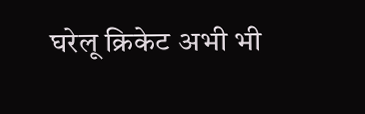घरेलू क्रिकेट अभी भी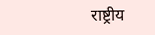राष्ट्रीय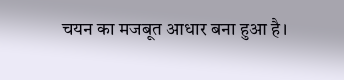चयन का मजबूत आधार बना हुआ है।